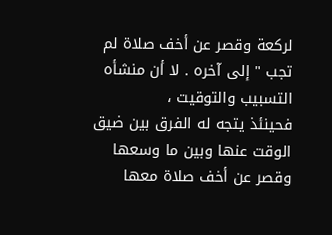لركعة وقصر عن أخف صلاة لم تجب " إلى آخره . لا أن منشأه التسبيب والتوقيت ،
فحينئذ يتجه له الفرق بين ضيق الوقت عنها وبين ما وسعها وقصر عن أخف صلاة معها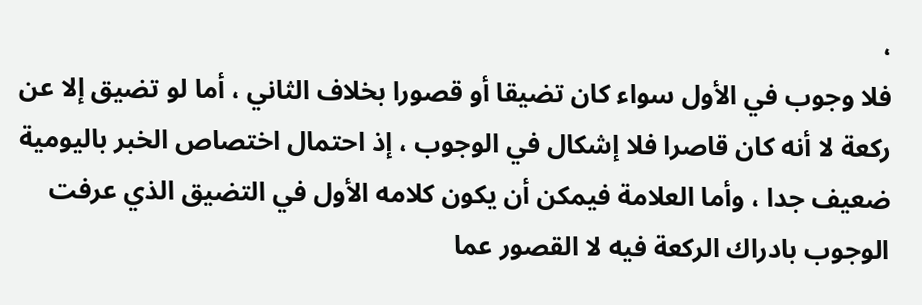،
فلا وجوب في الأول سواء كان تضيقا أو قصورا بخلاف الثاني ، أما لو تضيق إلا عن
ركعة لا أنه كان قاصرا فلا إشكال في الوجوب ، إذ احتمال اختصاص الخبر باليومية
ضعيف جدا ، وأما العلامة فيمكن أن يكون كلامه الأول في التضيق الذي عرفت
الوجوب بادراك الركعة فيه لا القصور عما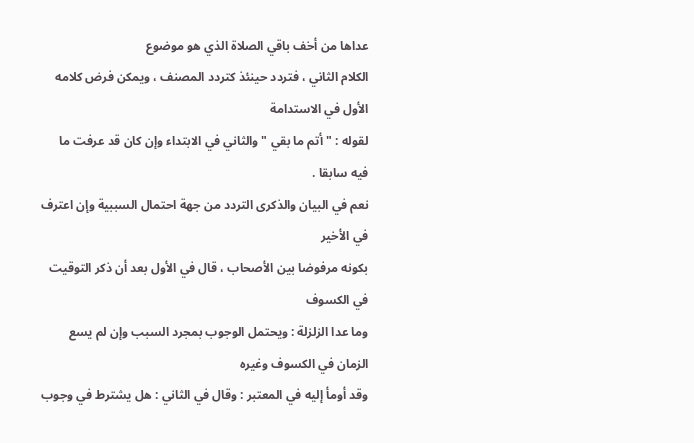عداها من أخف باقي الصلاة الذي هو موضوع
الكلام الثاني ، فتردد حينئذ كتردد المصنف ، ويمكن فرض كلامه الأول في الاستدامة
لقوله : " أتم ما بقي " والثاني في الابتداء وإن كان قد عرفت ما فيه سابقا .
نعم في البيان والذكرى التردد من جهة احتمال السببية وإن اعترف في الأخير
بكونه مرفوضا بين الأصحاب ، قال في الأول بعد أن ذكر التوقيت في الكسوف
وما عدا الزلزلة : ويحتمل الوجوب بمجرد السبب وإن لم يسع الزمان في الكسوف وغيره
وقد أومأ إليه في المعتبر : وقال في الثاني : هل يشترط في وجوب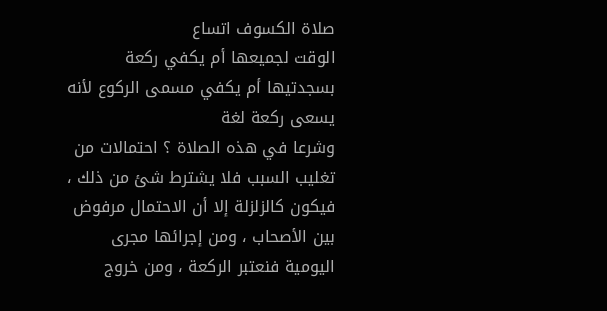صلاة الكسوف اتساع
الوقت لجميعها أم يكفي ركعة بسجدتيها أم يكفي مسمى الركوع لأنه يسعى ركعة لغة
وشرعا في هذه الصلاة ؟ احتمالات من تغليب السبب فلا يشترط شئ من ذلك ،
فيكون كالزلزلة إلا أن الاحتمال مرفوض بين الأصحاب ، ومن إجرائها مجرى
اليومية فنعتبر الركعة ، ومن خروج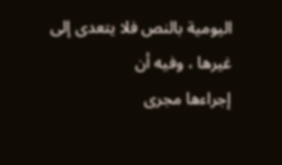اليومية بالنص فلا يتعدى إلى غيرها ، وفيه أن
إجراءها مجرى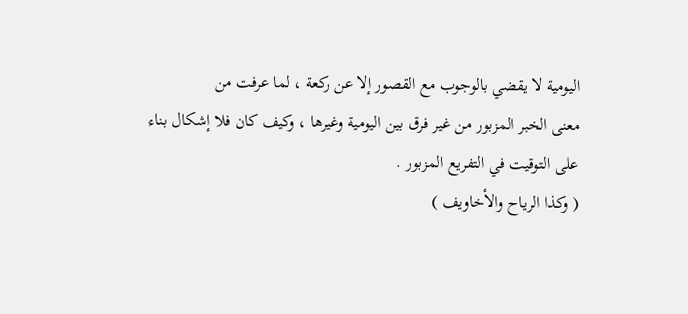اليومية لا يقضي بالوجوب مع القصور إلا عن ركعة ، لما عرفت من
معنى الخبر المزبور من غير فرق بين اليومية وغيرها ، وكيف كان فلا إشكال بناء
على التوقيت في التفريع المزبور .
( وكذا الرياح والأخاويف )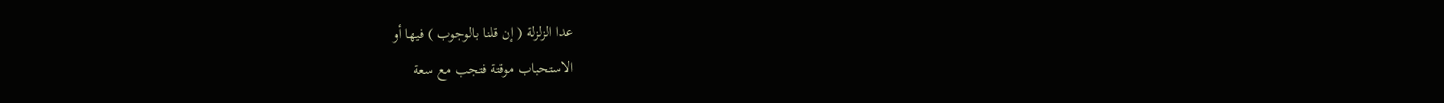عدا الزلزلة ( إن قلنا بالوجوب ) فيها أو
الاستحباب موقتة فتجب مع سعة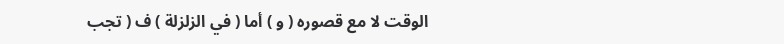الوقت لا مع قصوره ( و ) أما ( في الزلزلة ) ف ( تجب